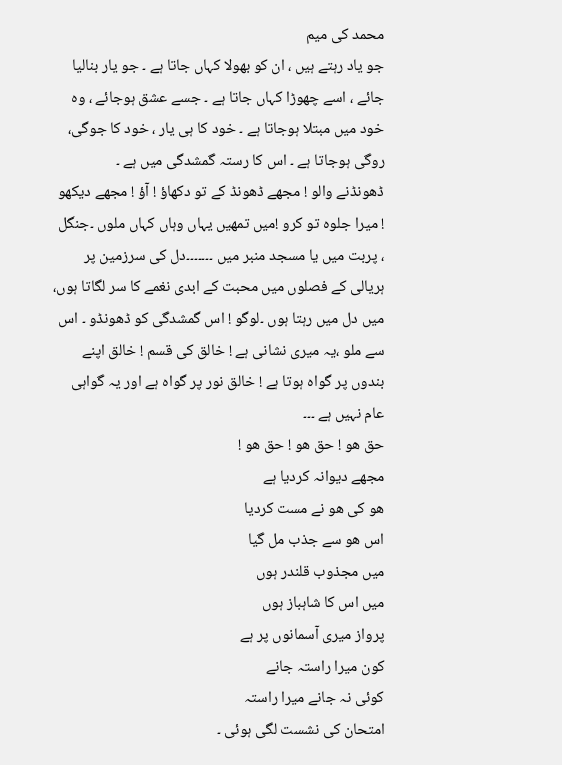محمد کی میم
جو یاد رہتے ہیں ، ان کو بھولا کہاں جاتا ہے ۔ جو یار بنالیا جائے ، اسے چھوڑا کہاں جاتا ہے ۔ جسے عشق ہوجائے ، وہ خود میں مبتلا ہوجاتا ہے ۔ خود کا ہی یار ، خود کا جوگی، روگی ہوجاتا ہے ۔ اس کا رستہ گمشدگی میں ہے ۔
ڈھونڈنے والو ! مجھے ڈھونڈ کے تو دکھاؤ ! آؤ ! مجھے دیکھو ! میرا جلوہ تو کرو !میں تمھیں یہاں وہاں کہاں ملوں ۔جنگل ، پربت میں یا مسجد منبر میں ۔۔۔۔۔۔۔دل کی سرزمین پر ہریالی کے فصلوں میں محبت کے ابدی نغمے کا سر لگاتا ہوں، میں دل میں رہتا ہوں ۔لوگو ! اس گمشدگی کو ڈھونڈو ۔ اس سے ملو ،یہ میری نشانی ہے ! خالق کی قسم ! خالق اپنے بندوں پر گواہ ہوتا ہے ! خالق نور پر گواہ ہے اور یہ گواہی عام نہیں ہے ۔۔۔
حق ھو ! حق ھو ! حق ھو !
مجھے دیوانہ کردیا ہے
ھو کی ھو نے مست کردیا
اس ھو سے جذب مل گیا
میں مجذوب قلندر ہوں
میں اس کا شاہباز ہوں
پرواز میری آسمانوں پر ہے
کون میرا راستہ جانے
کوئی نہ جانے میرا راستہ
امتحان کی نشست لگی ہوئی ۔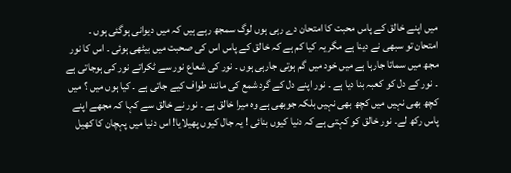میں اپنے خالق کے پاس محبت کا امتحان دے رہی ہوں لوگ سمجھ رہے ہیں کہ میں دیوانی ہوگئی ہوں ۔ امتحان تو سبھی نے دینا ہے مگر یہ کیا کم ہے کہ خالق کے پاس اس کی صحبت میں بیٹھی ہوئی ۔ اس کا نور مجھ میں سماتا جارہا ہے میں خود میں گم ہوتی جارہی ہوں ۔ نور کی شعاع نور سے ٹکراتے نور کی ہوجاتی ہے ۔ نور کے دل کو کعبہ بنا دیا ہے ۔ نور اپنے دل کے گرد شمع کی مانند طواف کیے جاتی ہے ۔ کیا ہوں میں ؟ میں کچھ بھی نہیں میں کچھ بھی نہیں بلکہ جوبھی ہے وہ میرا خالق ہے ۔ نور نے خالق سے کہا کہ مجھے اپنے پاس رکھ لے۔ نور خالق کو کہتی ہے کہ دنیا کیوں بنائی ! یہ جال کیوں پھیلایا! اس دنیا میں پہچان کا کھیل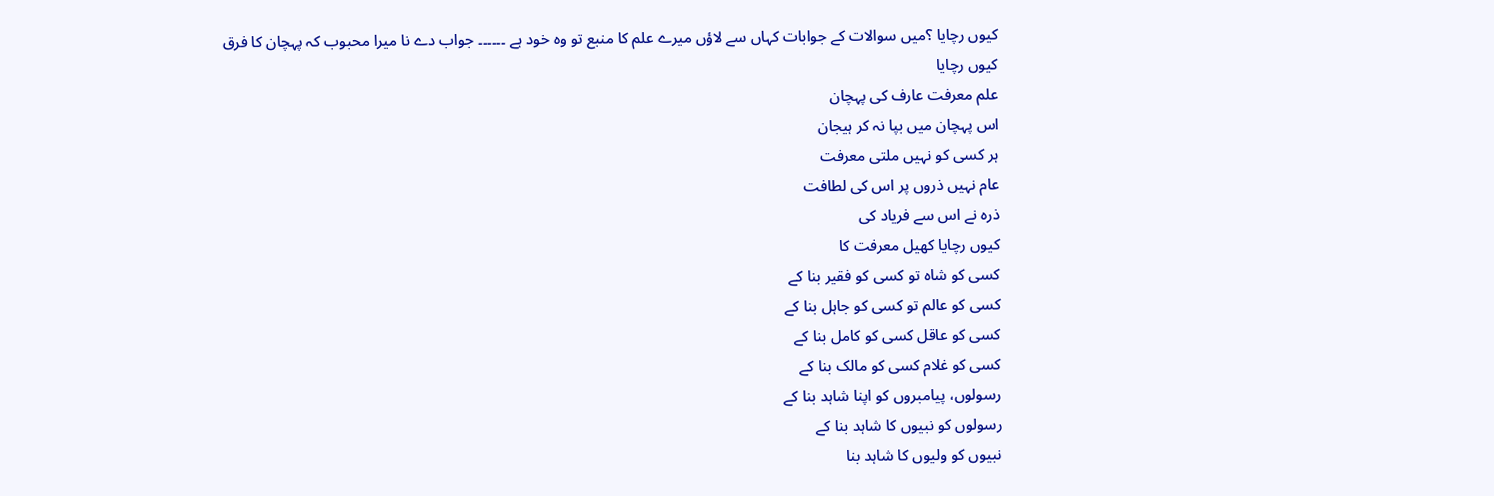کیوں رچایا ؟میں سوالات کے جوابات کہاں سے لاؤں میرے علم کا منبع تو وہ خود ہے ۔۔۔۔۔۔ جواب دے نا میرا محبوب کہ پہچان کا فرق کیوں رچایا
علم معرفت عارف کی پہچان
اس پہچان میں بپا نہ کر ہیجان
ہر کسی کو نہیں ملتی معرفت
عام نہیں ذروں پر اس کی لطافت
ذرہ نے اس سے فریاد کی
کیوں رچایا کھیل معرفت کا
کسی کو شاہ تو کسی کو فقیر بنا کے
کسی کو عالم تو کسی کو جاہل بنا کے
کسی کو عاقل کسی کو کامل بنا کے
کسی کو غلام کسی کو مالک بنا کے
رسولوں، پیامبروں کو اپنا شاہد بنا کے
رسولوں کو نبیوں کا شاہد بنا کے
نبیوں کو ولیوں کا شاہد بنا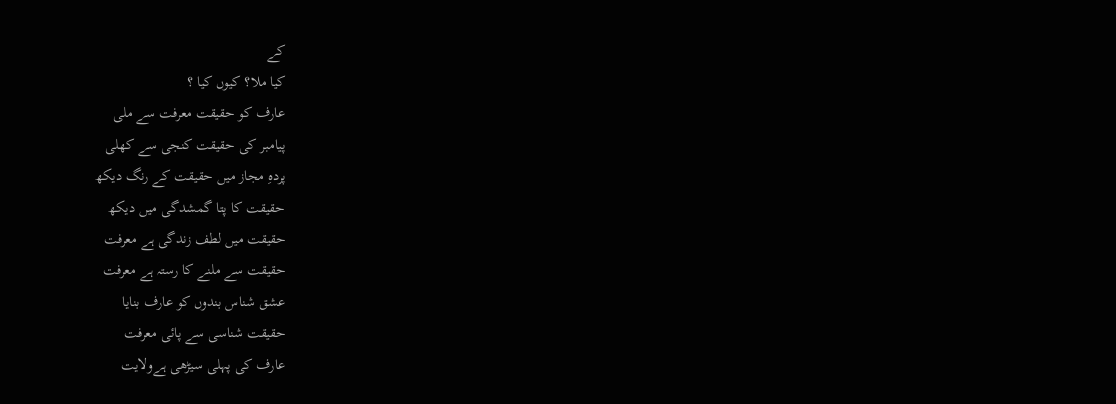کے
کیا ملا؟ کیوں کیا ؟
عارف کو حقیقت معرفت سے ملی
پیامبر کی حقیقت کنجی سے کھلی
پردہِ مجاز میں حقیقت کے رنگ دیکھ
حقیقت کا پتا گمشدگی میں دیکھ
حقیقت میں لطف زندگی ہے معرفت
حقیقت سے ملنے کا رستہ ہے معرفت
عشق شناس بندوں کو عارف بنایا
حقیقت شناسی سے پائی معرفت
عارف کی پہلی سیڑھی ہےولایت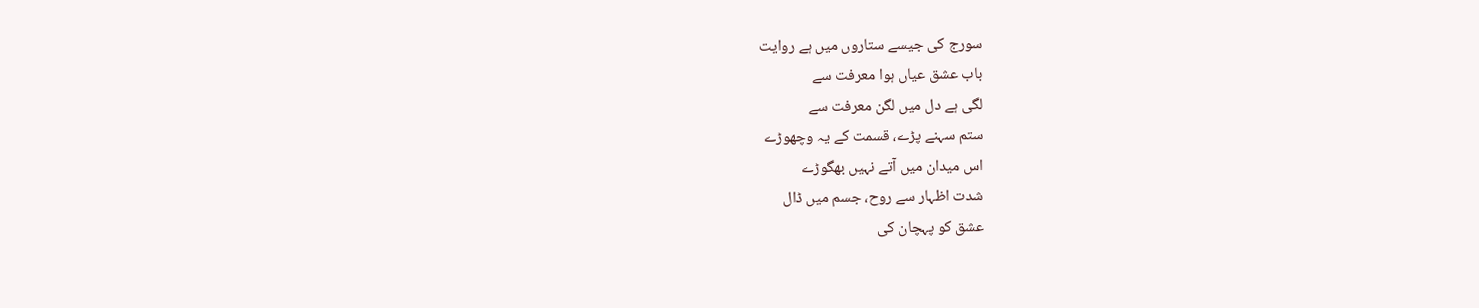سورج کی جیسے ستاروں میں ہے روایت
باب عشق عیاں ہوا معرفت سے
لگی ہے دل میں لگن معرفت سے
ستم سہنے پڑے، قسمت کے یہ وچھوڑے
اس میدان میں آتے نہیں بھگوڑے
شدت اظہار سے روح، جسم میں ڈال
عشق کو پہچان کی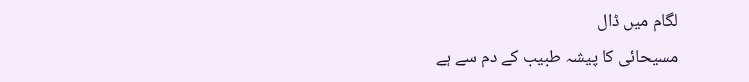لگام میں ڈال
مسیحائی کا پیشہ طبیب کے دم سے ہے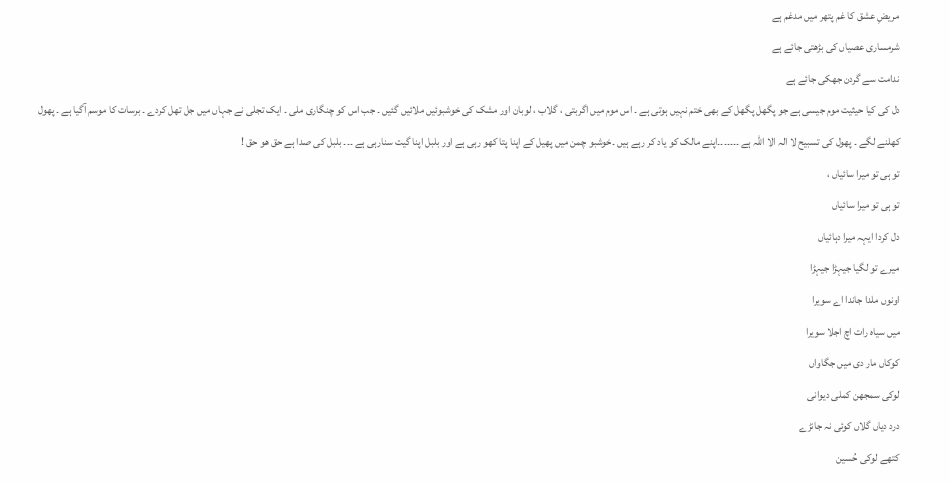مریضِ عشق کا غم پتھر میں مدغم ہے
شرمساری عصیاں کی بڑھتی جائے ہے
ندامت سے گردن جھکی جائے ہے
دل کی کیا حیثیت موم جیسی ہے جو پگھل پگھل کے بھی ختم نہیں ہوتی ہے ۔ اس موم میں اگربتی ، گلاب ، لوبان اور مشک کی خوشبوئیں ملائیں گئیں ۔ جب اس کو چنگاری ملی ۔ ایک تجلی نے جہاں میں جل تھل کردے ۔ برسات کا موسم آگیا ہے ۔ پھول کھلنے لگے ۔ پھول کی تسبیح لا الہ الا اللہ ہے ۔۔۔۔۔۔۔اپنے مالک کو یاد کر رہے ہیں ۔خوشبو چمن میں پھیل کے اپنا پتا کھو رہی ہے اور بلبل اپنا گیت سنارہی ہے ۔۔۔ بلبل کی صدا ہے حق ھو حق !
تو ہی تو میرا سائیاں ،
تو ہی تو میرا سائیاں
دل کردا ایہہ میرا دہائیاں
میرے تو لگیا جیہڑا جیہڑا
اونوں ملدا جاندا اے سویرا
میں سیاہ رات اچ اجلا سویرا
کوکاں مار دی میں جگاواں
لوکی سمجھن کملی دیوانی
درد دیاں گلاں کوئی نہ جانڑے
کتھے لوکی حُسین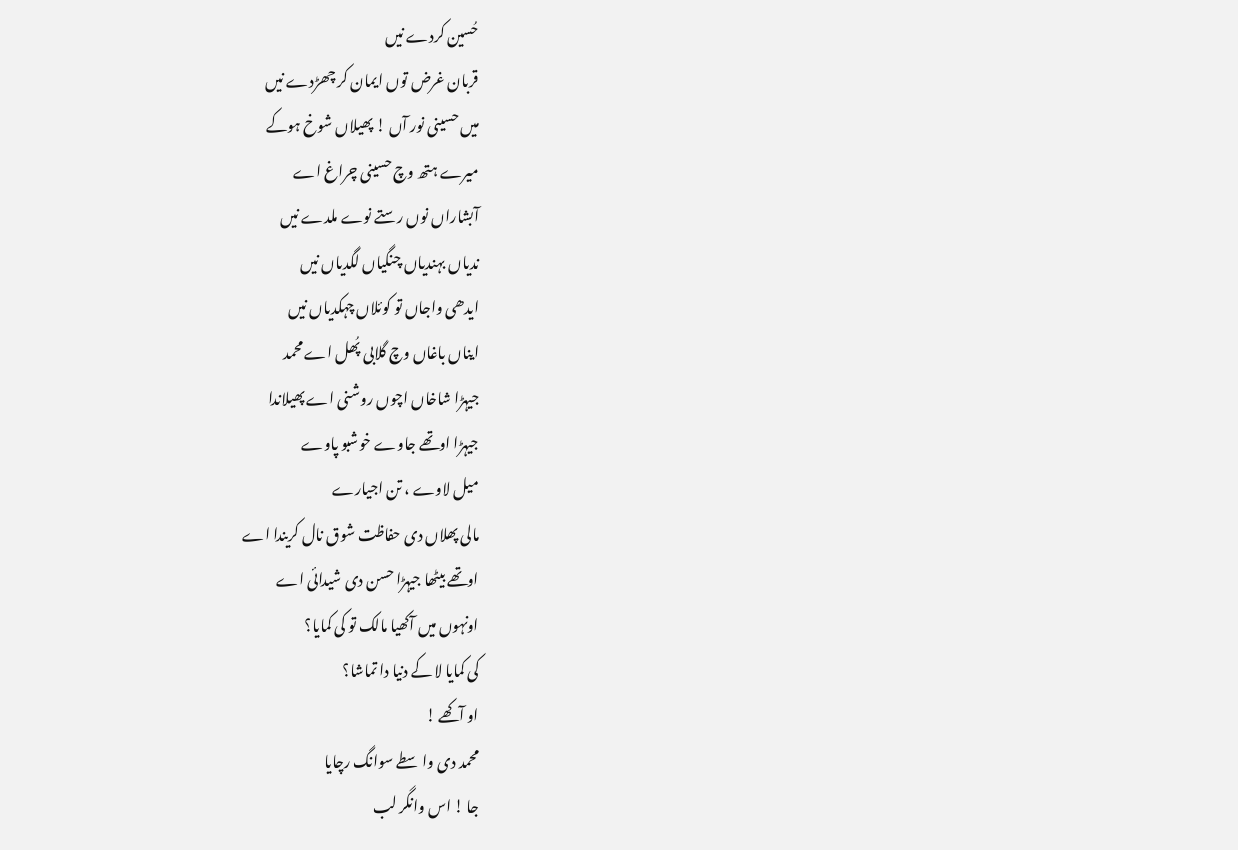حُسین کردے نیں
قربان غرض توں ایمان کر چھڑدے نیں
میں حسینی نور آں ! پھیلاں شوخ ہوکے
میرے ہتھ وچ حسینی چراغ اے
آبشاراں نوں رستے نوے ملدے نیں
ندیاں بہندیاں چنگیاں لگدیاں نیں
ایدھی واجاں تو کوئلاں چہکدیاں نیں
ایناں باغاں وچ گلابی پُھل اے محمد
جیہڑا شاخاں اچوں روشنی اے پھیلاندا
جیہڑا اوتھے جاوے خوشبو پاوے
میل لاوے ، تن اجیارے
مالی پھلاں دی حفاظت شوق نال کریندا اے
اوتھے بیٹھا جیہڑا حسن دی شیدائی اے
اونہوں میں آکھیا مالک تو کی کمایا؟
کی کمایا لا کے دنیا دا تماشا؟
او آکھے !
محمد دی واسطے سوانگ رچایا
جا ! اس وانگر لب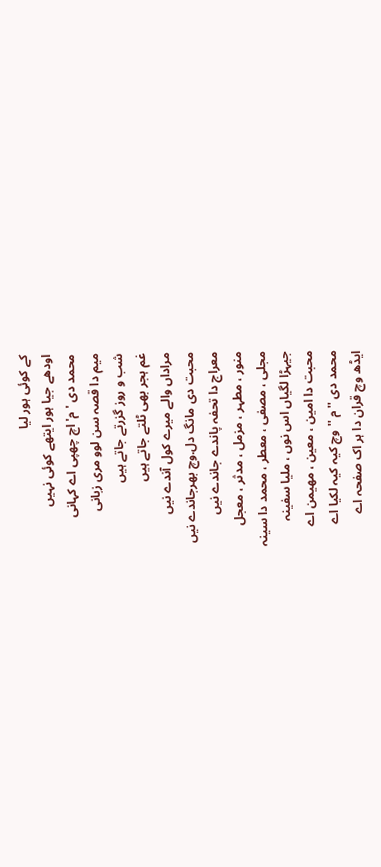کے کوئی ہور لیا
اودھے جیا ہور ایتھے کوئی نہیں
محمد دی 'م' اچ چھپی اے کہانی
میم دا قصہ سن لوو مری زبانی
شب و روز گزرتے جاتے ہیں
غم ہجر بھی ٹلتے جاتے ہیں
مراداں والے میرے کول آندے نیں
محبت دی مانگ دل.وچ بھرجاندے نیں
معراج دا تحفہ پاندے جاندے نیں
منور ، مطہر ، مزمل ، مدثر ، معجل
مجلی ، مصفی ، معطر ، محمد دا سینہ
جیہڑا لگیاں اس نوں ، ملیا سفینہ
محبت دا امین ، معین ، مھیمن اے
محمد دی ''م '' وچ کیہ کیہ لکیا اے
ایڈھ وچ قران دا ہر اک صفحہ اے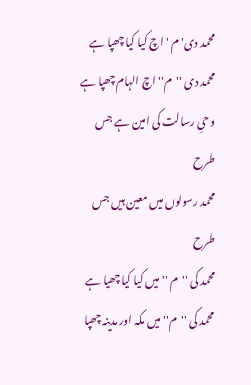محمد دی' م ' اچ کیا کیا چھپا ہے
محمد دی ''م'' اچ الہام چھپا ہے
وحیِ رسالت کی امین ہے جس طرح
محمد رسولوں میں معین ہیں جس طرح
محمد کی ''م '' میں کیا کیا چھیا ہے
محمد کی ''م'' میں مکہ اور مدینہ چھپا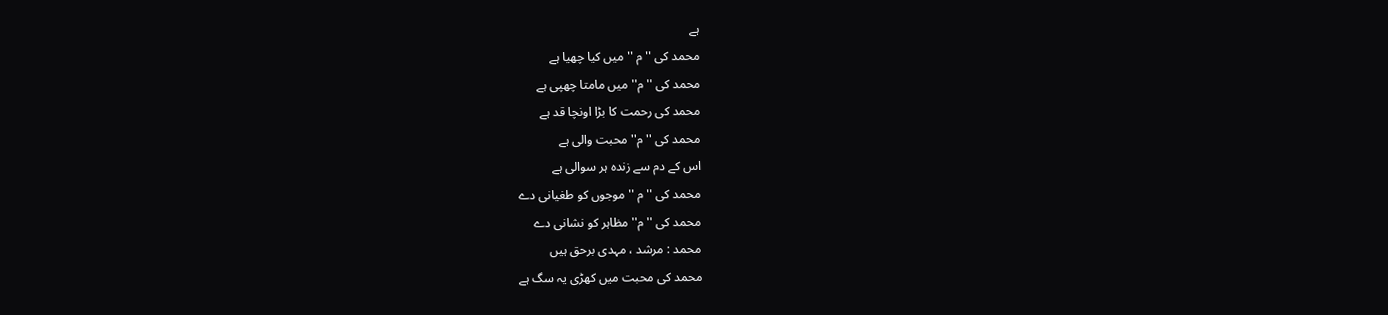ہے
محمد کی ''م '' میں کیا چھیا ہے
محمد کی ''م'' میں مامتا چھپی ہے
محمد کی رحمت کا بڑا اونچا قد ہے
محمد کی ''م'' محبت والی ہے
اس کے دم سے زندہ ہر سوالی ہے
محمد کی ''م '' موجوں کو طغیانی دے
محمد کی ''م'' مظاہر کو نشانی دے
محمد : مرشد ، مہدی برحق ہیں
محمد کی محبت میں کھڑی یہ سگ ہے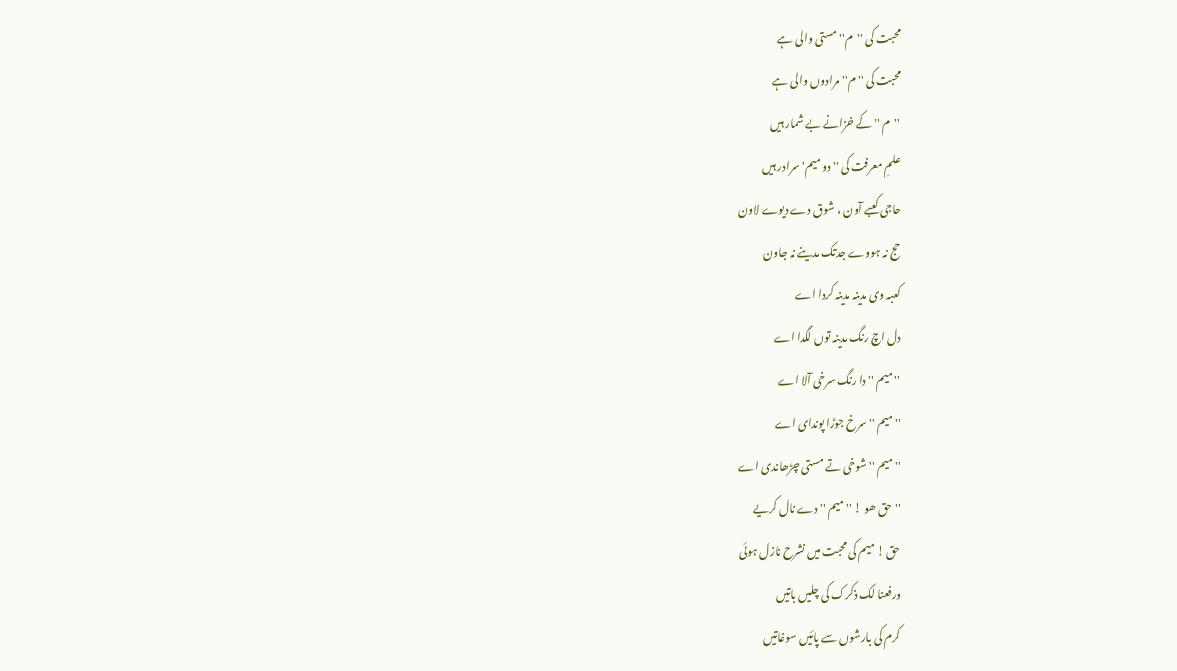محبت کی ''م'' مستی والی ہے
محبت کی '' م'' مرادوں والی ہے
''م '' کے خزانے بے شمار ہیں
علمِ معرفت کی '' دو میم' سرادر ہیں
حاجی کعبے آون ، شوق دے دیوے لاون
حج نہ ہووے جدتک مدینے نہ جاون
کعبہ وی مدینہ مدینہ کردا اے
دل اچ رنگ مدینہ توں لگدا اے
''میم '' دا رنگ سرخی آلا اے
''میم '' سرخ جوڑا پوندای اے
''میم '' شوخی تے مستی چڑھاندی اے
'' حق ھو ! ''میم '' دے نال کریے
حق ! میم کی محبت میں نشرح نازل ہوئی
ورفعنا لک ذکرک کی چلیں باتیں
کرم کی بارشوں سے پائیں سوغاتیں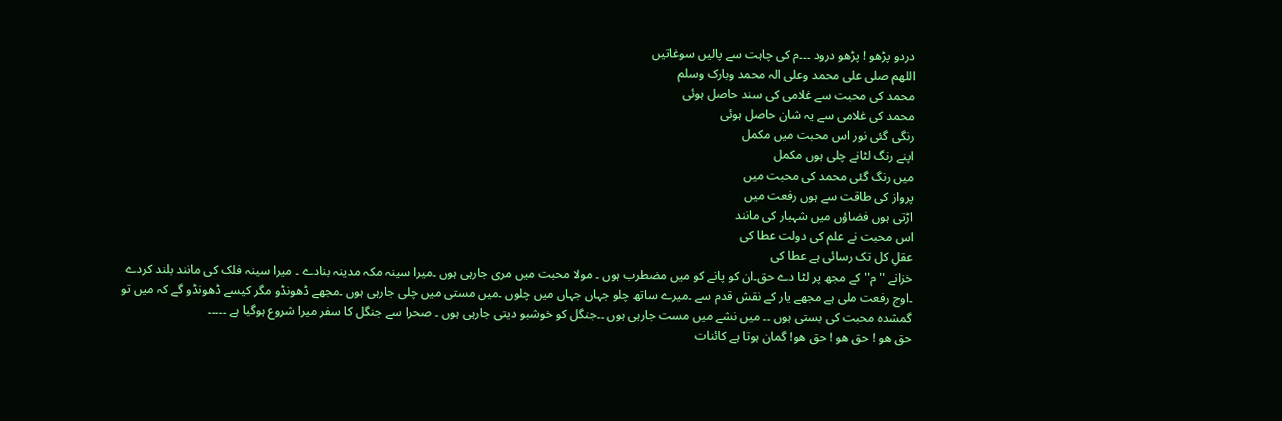دردو پڑھو ! پڑھو درود ۔۔۔م کی چاہت سے پالیں سوغاتیں
اللھم صلی علی محمد وعلی الہ محمد وبارک وسلم
محمد کی محبت سے غلامی کی سند حاصل ہوئی
محمد کی غلامی سے یہ شان حاصل ہوئی
رنگی گئی نور اس محبت میں مکمل
اپنے رنگ لٹانے چلی ہوں مکمل
میں رنگ گئی محمد کی محبت میں
پرواز کی طاقت سے ہوں رفعت میں
اڑتی ہوں فضاؤں میں شہبار کی مانند
اس محبت نے علم کی دولت عطا کی
عقلِ کل تک رسائی ہے عطا کی
خزانے ''م'' کے مجھ پر لٹا دے حق۔ان کو پانے کو میں مضطرب ہوں ۔ مولا محبت میں مری جارہی ہوں ۔میرا سینہ مکہ مدینہ بنادے ۔ میرا سینہ فلک کی مانند بلند کردے ۔اوج رفعت ملی ہے مجھے یار کے نقش قدم سے ۔میرے ساتھ چلو جہاں جہاں میں چلوں ۔میں مستی میں چلی جارہی ہوں ۔مجھے ڈھونڈو مگر کیسے ڈھونڈو گے کہ میں تو گمشدہ محبت کی بستی ہوں ۔۔ میں نشے میں مست جارہی ہوں ۔۔جنگل کو خوشبو دیتی جارہی ہوں ۔ صحرا سے جنگل کا سفر میرا شروع ہوگیا ہے ۔۔۔۔۔
حق ھو ! حق ھو ! حق ھو! گمان ہوتا ہے کائنات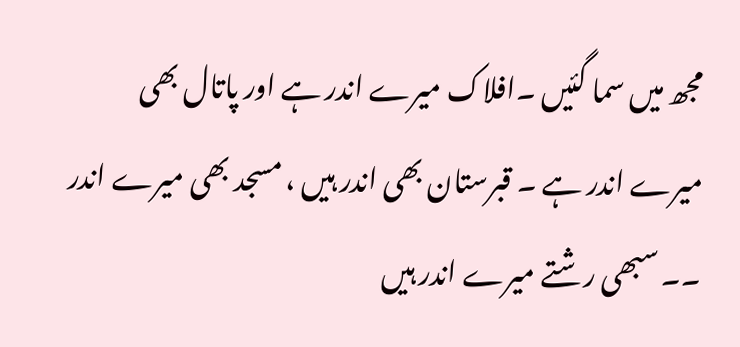مجھ میں سما گئیں ۔افلاک میرے اندر ہے اور پاتال بھی میرے اندر ہے ۔ قبرستان بھی اندر ہیں ، مسجد بھی میرے اندر ۔۔ سبھی رشتے میرے اندر ہیں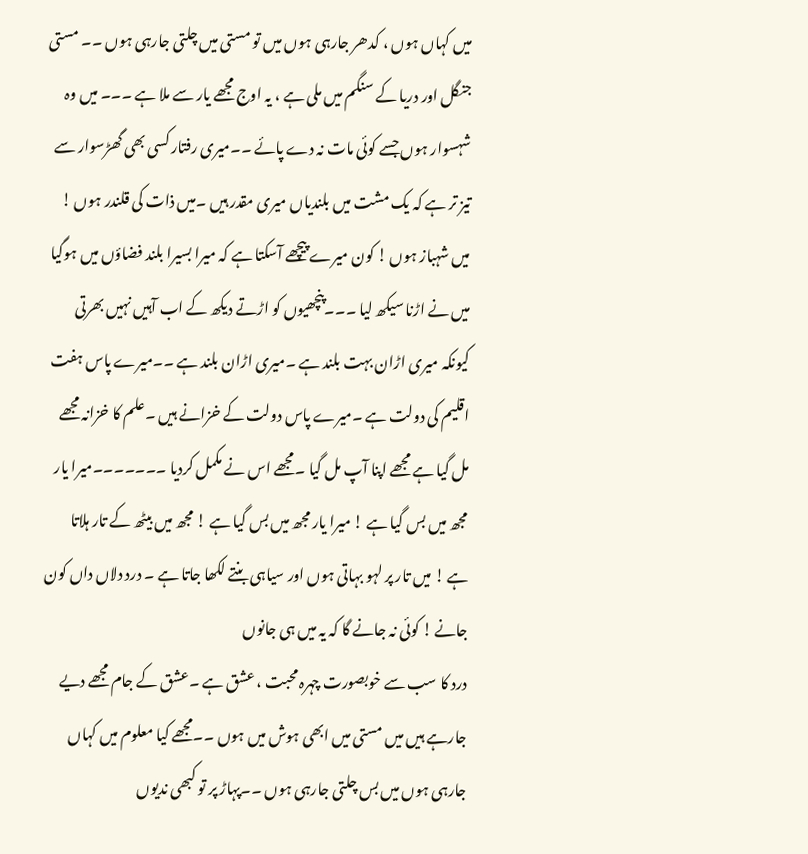میں کہاں ہوں ، کدھر جارہی ہوں میں تو مستی میں چلتی جارہی ہوں ۔۔ مستی جنگل اور دریا کے سنگم میں ملی ہے ، یہ اوج مجھے یار سے ملا ہے ۔۔۔ میں وہ شہسوار ہوں جسے کوئی مات نہ دے پائے ۔۔میری رفتار کسی بھی گھڑسوار سے تیز تر ہے کہ یک مشت میں بلندیاں میری مقدر ہیں ۔میں ذات کی قلندر ہوں ! میں شہباز ہوں ! کون میرے پیچھے آسکتا ہے کہ میرا بسیرا بلند فضاؤں میں ہوگیا میں نے اڑنا سیکھ لیا ۔۔۔پنچھیوں کو اڑتے دیکھ کے اب آہیں نہیں بھرتی کیونکہ میری اڑان بہت بلند ہے ۔میری اڑان بلند ہے ۔۔میرے پاس ہفت اقلیم کی دولت ہے ۔میرے پاس دولت کے خزانے ہیں ۔علم کا خزانہ مجھے مل گیا ہے مجھے اپنا آپ مل گیا ۔مجھے اس نے مکمل کردیا ۔۔۔۔۔۔۔میرا یار مجھ میں بس گیا ہے ! میرا یار مجھ میں بس گیا ہے ! مجھ میں بیٹھ کے تار ہلاتا ہے ! میں تار پر لہو بہاتی ہوں اور سیاہی بنتے لکھا جاتا ہے ۔ درد دلاں داں کون جانے ! کوئی نہ جانے گا کہ یہ میں ہی جانوں
درد کا سب سے خوبصورت چہرہ محبت ، عشق ہے ۔عشق کے جام مجھے دیے جارہے ہیں میں مستی میں ابھی ہوش میں ہوں ۔۔مجھے کیا معلوم میں کہاں جارہی ہوں میں بس چلتی جارہی ہوں ۔۔پہاڑ پر تو کبھی ندیوں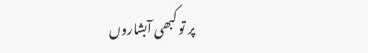پر تو کبھی آبشاروں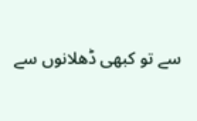سے تو کبھی ڈھلانوں سے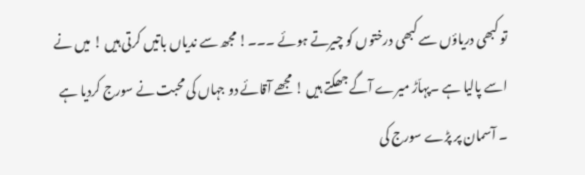تو کبھی دریاؤں سے کبھی درختوں کو چیرتے ہوئے ۔۔۔! مجھ سے ندیاں باتیں کرتی ہیں ! میں نے اسے پالیا ہے ۔پہاّڑ میرے آگے جھکتے ہیں ! مجھے آقائے دو جہاں کی محبت نے سورج کردیا ہے ۔ آسمان پر پڑے سورج کی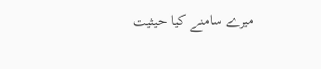میرے سامنے کیا حیثیت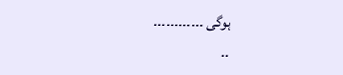ہوگی ۔۔۔۔۔۔۔۔۔۔۔۔
۔۔